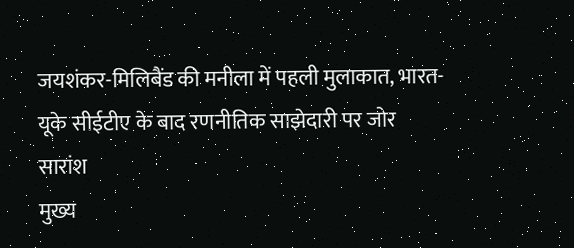जयशंकर-मिलिबैंड की मनीला में पहली मुलाकात, भारत-यूके सीईटीए के बाद रणनीतिक साझेदारी पर जोर
सारांश
मुख्य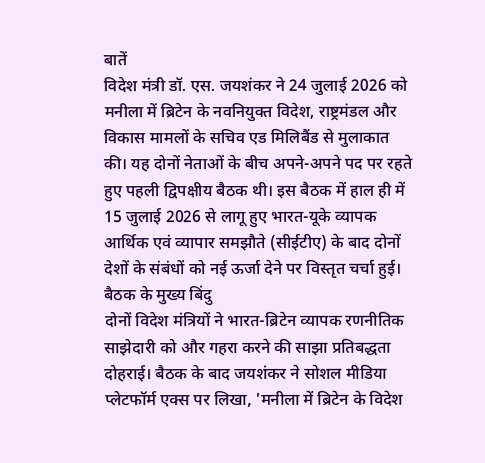बातें
विदेश मंत्री डॉ. एस. जयशंकर ने 24 जुलाई 2026 को मनीला में ब्रिटेन के नवनियुक्त विदेश, राष्ट्रमंडल और विकास मामलों के सचिव एड मिलिबैंड से मुलाकात की। यह दोनों नेताओं के बीच अपने-अपने पद पर रहते हुए पहली द्विपक्षीय बैठक थी। इस बैठक में हाल ही में 15 जुलाई 2026 से लागू हुए भारत-यूके व्यापक आर्थिक एवं व्यापार समझौते (सीईटीए) के बाद दोनों देशों के संबंधों को नई ऊर्जा देने पर विस्तृत चर्चा हुई।
बैठक के मुख्य बिंदु
दोनों विदेश मंत्रियों ने भारत-ब्रिटेन व्यापक रणनीतिक साझेदारी को और गहरा करने की साझा प्रतिबद्धता दोहराई। बैठक के बाद जयशंकर ने सोशल मीडिया प्लेटफॉर्म एक्स पर लिखा, 'मनीला में ब्रिटेन के विदेश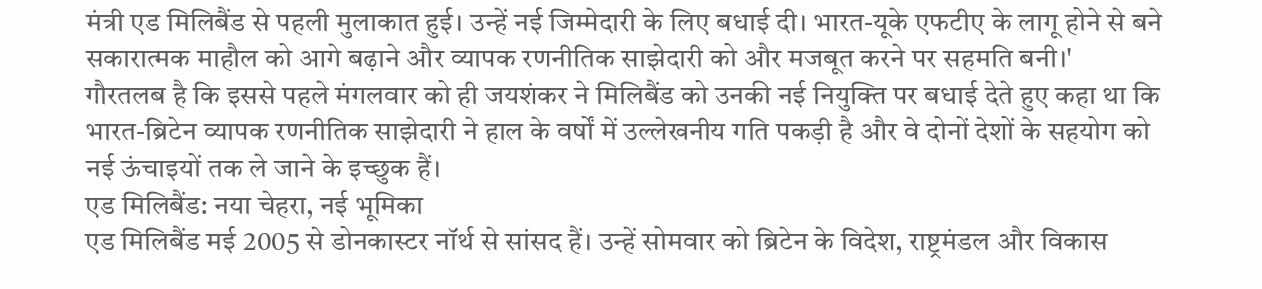मंत्री एड मिलिबैंड से पहली मुलाकात हुई। उन्हें नई जिम्मेदारी के लिए बधाई दी। भारत-यूके एफटीए के लागू होने से बने सकारात्मक माहौल को आगे बढ़ाने और व्यापक रणनीतिक साझेदारी को और मजबूत करने पर सहमति बनी।'
गौरतलब है कि इससे पहले मंगलवार को ही जयशंकर ने मिलिबैंड को उनकी नई नियुक्ति पर बधाई देते हुए कहा था कि भारत-ब्रिटेन व्यापक रणनीतिक साझेदारी ने हाल के वर्षों में उल्लेखनीय गति पकड़ी है और वे दोनों देशों के सहयोग को नई ऊंचाइयों तक ले जाने के इच्छुक हैं।
एड मिलिबैंड: नया चेहरा, नई भूमिका
एड मिलिबैंड मई 2005 से डोनकास्टर नॉर्थ से सांसद हैं। उन्हें सोमवार को ब्रिटेन के विदेश, राष्ट्रमंडल और विकास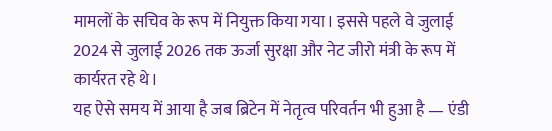मामलों के सचिव के रूप में नियुक्त किया गया। इससे पहले वे जुलाई 2024 से जुलाई 2026 तक ऊर्जा सुरक्षा और नेट जीरो मंत्री के रूप में कार्यरत रहे थे।
यह ऐसे समय में आया है जब ब्रिटेन में नेतृत्व परिवर्तन भी हुआ है — एंडी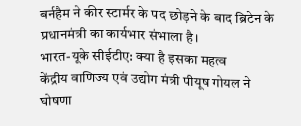बर्नहैम ने कीर स्टार्मर के पद छोड़ने के बाद ब्रिटेन के प्रधानमंत्री का कार्यभार संभाला है।
भारत-यूके सीईटीए: क्या है इसका महत्व
केंद्रीय वाणिज्य एवं उद्योग मंत्री पीयूष गोयल ने घोषणा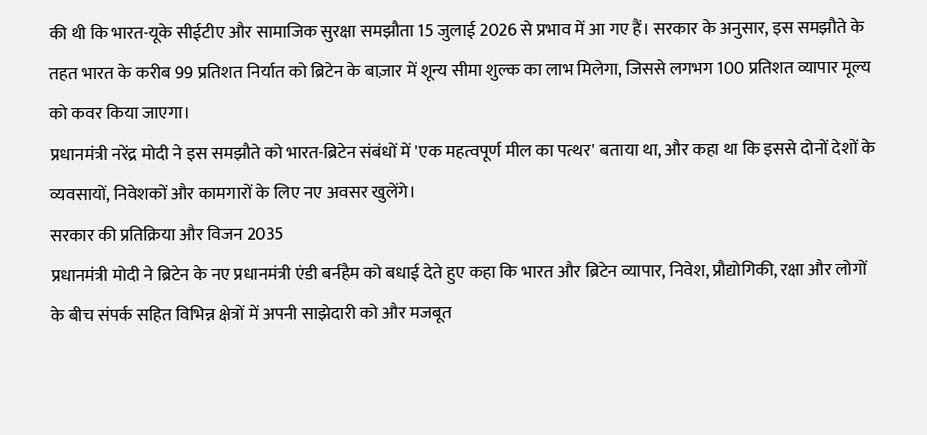की थी कि भारत-यूके सीईटीए और सामाजिक सुरक्षा समझौता 15 जुलाई 2026 से प्रभाव में आ गए हैं। सरकार के अनुसार, इस समझौते के तहत भारत के करीब 99 प्रतिशत निर्यात को ब्रिटेन के बाज़ार में शून्य सीमा शुल्क का लाभ मिलेगा, जिससे लगभग 100 प्रतिशत व्यापार मूल्य को कवर किया जाएगा।
प्रधानमंत्री नरेंद्र मोदी ने इस समझौते को भारत-ब्रिटेन संबंधों में 'एक महत्वपूर्ण मील का पत्थर' बताया था, और कहा था कि इससे दोनों देशों के व्यवसायों, निवेशकों और कामगारों के लिए नए अवसर खुलेंगे।
सरकार की प्रतिक्रिया और विजन 2035
प्रधानमंत्री मोदी ने ब्रिटेन के नए प्रधानमंत्री एंडी बर्नहैम को बधाई देते हुए कहा कि भारत और ब्रिटेन व्यापार, निवेश, प्रौद्योगिकी, रक्षा और लोगों के बीच संपर्क सहित विभिन्न क्षेत्रों में अपनी साझेदारी को और मजबूत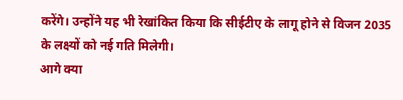करेंगे। उन्होंने यह भी रेखांकित किया कि सीईटीए के लागू होने से विजन 2035 के लक्ष्यों को नई गति मिलेगी।
आगे क्या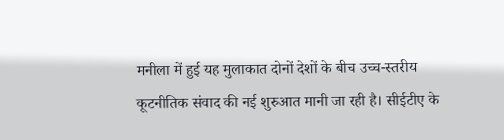मनीला में हुई यह मुलाकात दोनों देशों के बीच उच्च-स्तरीय कूटनीतिक संवाद की नई शुरुआत मानी जा रही है। सीईटीए के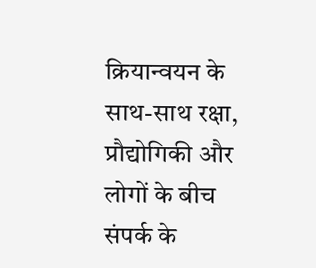क्रियान्वयन के साथ-साथ रक्षा, प्रौद्योगिकी और लोगों के बीच संपर्क के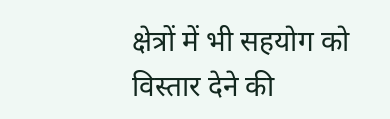क्षेत्रों में भी सहयोग को विस्तार देने की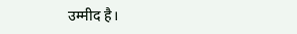उम्मीद है।